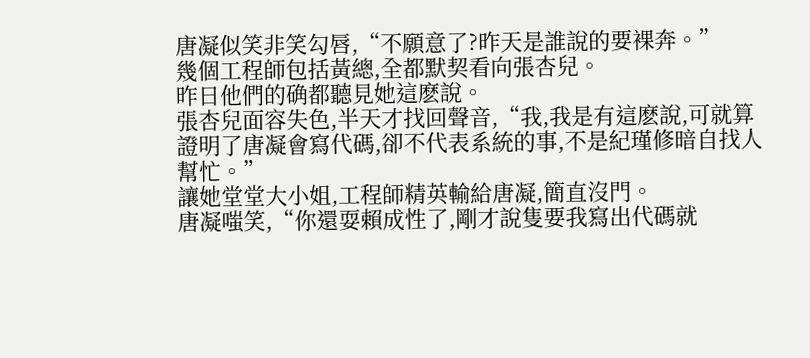唐凝似笑非笑勾唇,“不願意了?昨天是誰說的要裸奔。”
幾個工程師包括黃總,全都默契看向張杏兒。
昨日他們的确都聽見她這麽說。
張杏兒面容失色,半天才找回聲音,“我,我是有這麽說,可就算證明了唐凝會寫代碼,卻不代表系統的事,不是紀瑾修暗自找人幫忙。”
讓她堂堂大小姐,工程師精英輸給唐凝,簡直沒門。
唐凝嗤笑,“你還耍賴成性了,剛才說隻要我寫出代碼就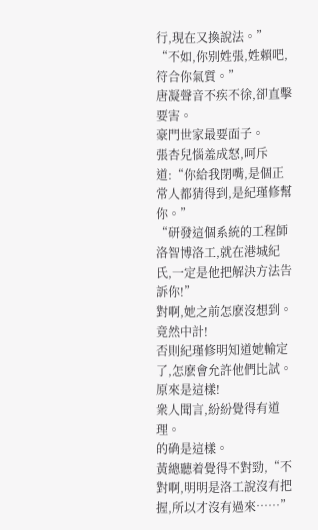行,現在又換說法。”
“不如,你别姓張,姓賴吧,符合你氣質。”
唐凝聲音不疾不徐,卻直擊要害。
豪門世家最要面子。
張杏兒惱羞成怒,呵斥道:“你給我閉嘴,是個正常人都猜得到,是紀瑾修幫你。”
“研發這個系統的工程師洛智博洛工,就在港城紀氏,一定是他把解決方法告訴你!”
對啊,她之前怎麽沒想到。
竟然中計!
否則紀瑾修明知道她輸定了,怎麽會允許他們比試。
原來是這樣!
衆人聞言,紛紛覺得有道理。
的确是這樣。
黃總聽着覺得不對勁,“不對啊,明明是洛工說沒有把握,所以才沒有過來……”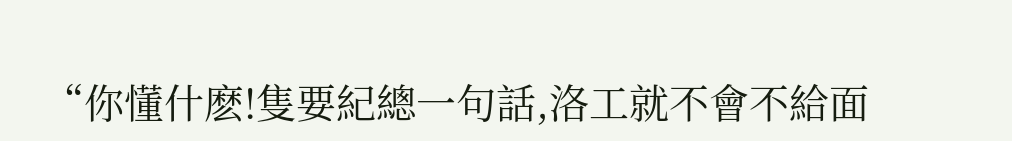“你懂什麽!隻要紀總一句話,洛工就不會不給面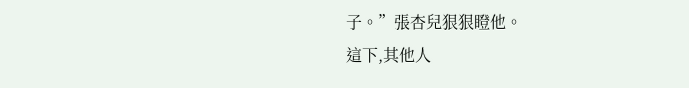子。”張杏兒狠狠瞪他。
這下,其他人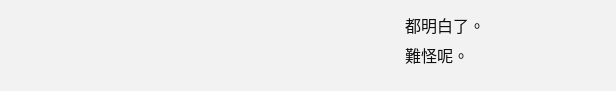都明白了。
難怪呢。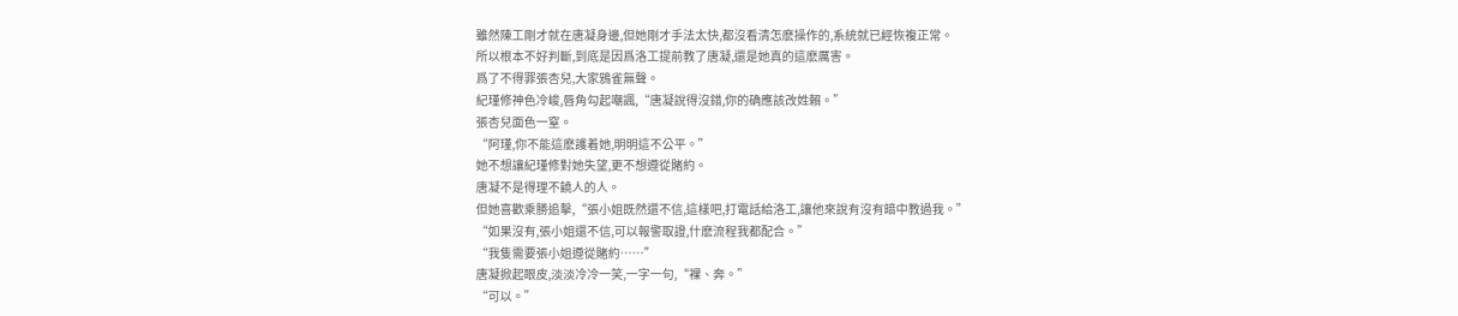雖然陳工剛才就在唐凝身邊,但她剛才手法太快,都沒看清怎麽操作的,系統就已經恢複正常。
所以根本不好判斷,到底是因爲洛工提前教了唐凝,還是她真的這麽厲害。
爲了不得罪張杏兒,大家鴉雀無聲。
紀瑾修神色冷峻,唇角勾起嘲諷,“唐凝說得沒錯,你的确應該改姓賴。”
張杏兒面色一窒。
“阿瑾,你不能這麽護着她,明明這不公平。”
她不想讓紀瑾修對她失望,更不想遵從賭約。
唐凝不是得理不饒人的人。
但她喜歡乘勝追擊,“張小姐既然還不信,這樣吧,打電話給洛工,讓他來說有沒有暗中教過我。”
“如果沒有,張小姐還不信,可以報警取證,什麽流程我都配合。”
“我隻需要張小姐遵從賭約……”
唐凝掀起眼皮,淡淡冷冷一笑,一字一句,“裸、奔。”
“可以。”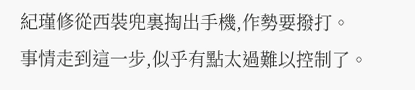紀瑾修從西裝兜裏掏出手機,作勢要撥打。
事情走到這一步,似乎有點太過難以控制了。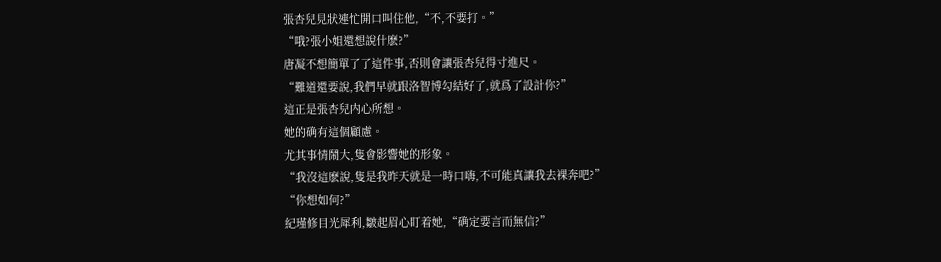張杏兒見狀連忙開口叫住他,“不,不要打。”
“哦?張小姐還想說什麽?”
唐凝不想簡單了了這件事,否則會讓張杏兒得寸進尺。
“難道還要說,我們早就跟洛智博勾結好了,就爲了設計你?”
這正是張杏兒内心所想。
她的确有這個顧慮。
尤其事情鬧大,隻會影響她的形象。
“我沒這麽說,隻是我昨天就是一時口嗨,不可能真讓我去裸奔吧?”
“你想如何?”
紀瑾修目光犀利,皺起眉心盯着她,“确定要言而無信?”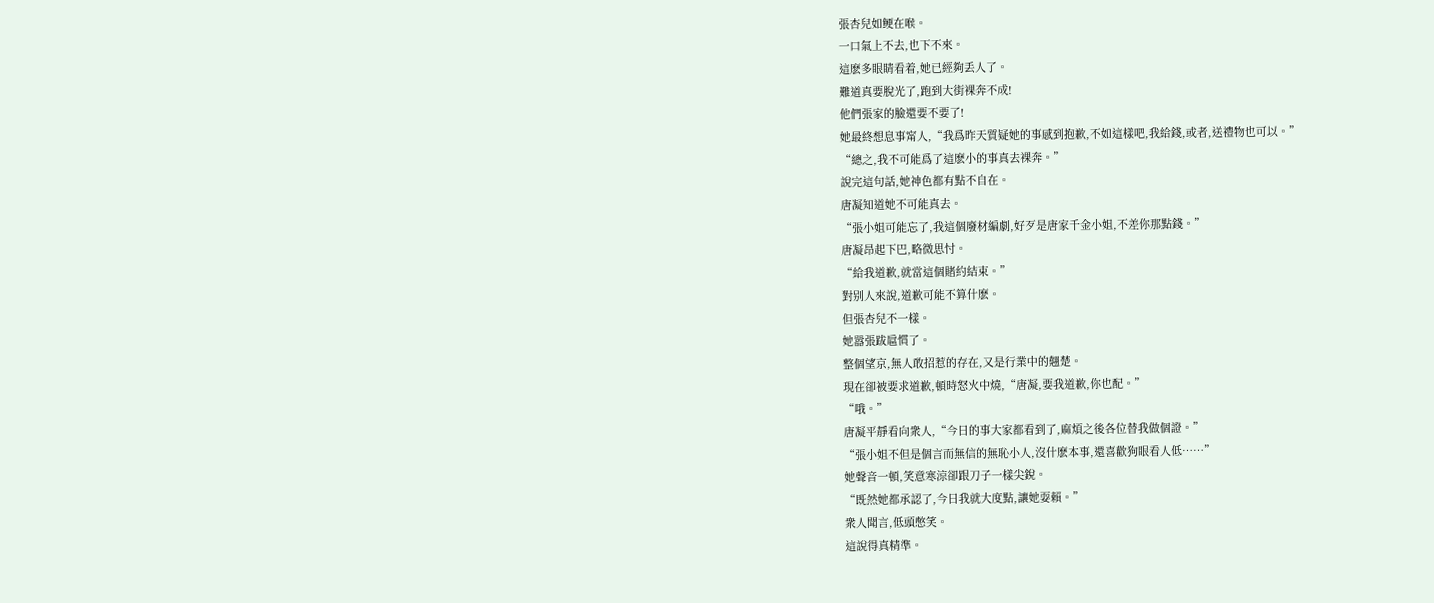張杏兒如鲠在喉。
一口氣上不去,也下不來。
這麽多眼睛看着,她已經夠丢人了。
難道真要脫光了,跑到大街裸奔不成!
他們張家的臉還要不要了!
她最終想息事甯人,“我爲昨天質疑她的事感到抱歉,不如這樣吧,我給錢,或者,送禮物也可以。”
“總之,我不可能爲了這麽小的事真去裸奔。”
說完這句話,她神色都有點不自在。
唐凝知道她不可能真去。
“張小姐可能忘了,我這個廢材編劇,好歹是唐家千金小姐,不差你那點錢。”
唐凝昂起下巴,略微思忖。
“給我道歉,就當這個賭約結束。”
對别人來說,道歉可能不算什麽。
但張杏兒不一樣。
她嚣張跋扈慣了。
整個望京,無人敢招惹的存在,又是行業中的翹楚。
現在卻被要求道歉,頓時怒火中燒,“唐凝,要我道歉,你也配。”
“哦。”
唐凝平靜看向衆人,“今日的事大家都看到了,麻煩之後各位替我做個證。”
“張小姐不但是個言而無信的無恥小人,沒什麽本事,還喜歡狗眼看人低……”
她聲音一頓,笑意寒涼卻跟刀子一樣尖銳。
“既然她都承認了,今日我就大度點,讓她耍賴。”
衆人聞言,低頭憋笑。
這說得真精準。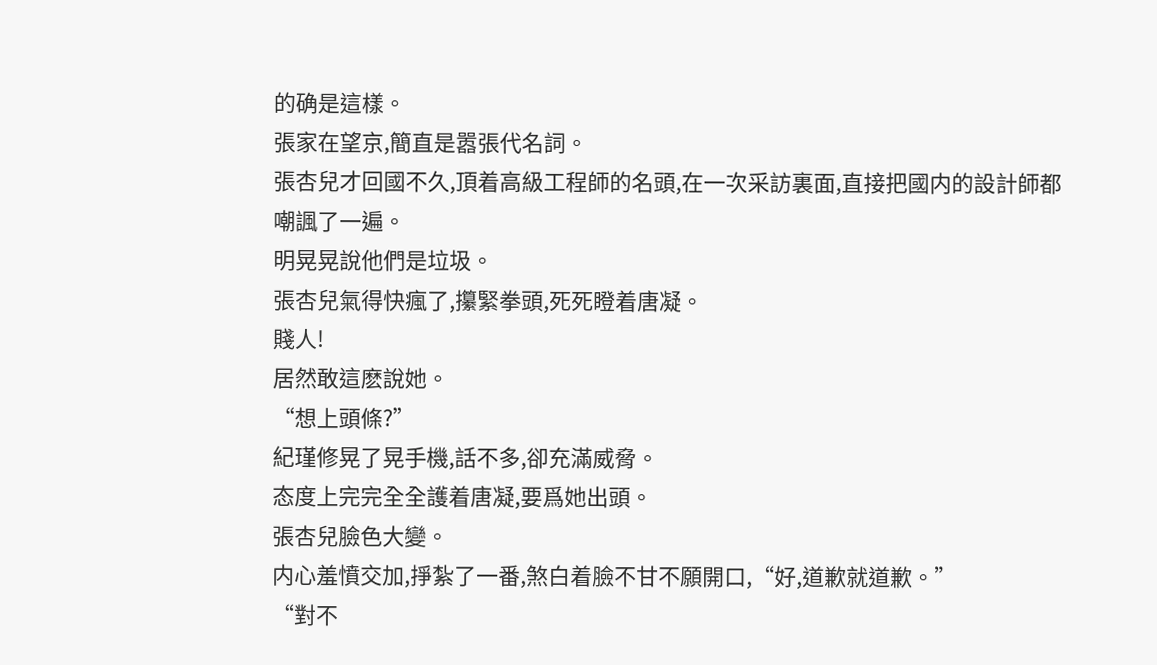的确是這樣。
張家在望京,簡直是嚣張代名詞。
張杏兒才回國不久,頂着高級工程師的名頭,在一次采訪裏面,直接把國内的設計師都嘲諷了一遍。
明晃晃說他們是垃圾。
張杏兒氣得快瘋了,攥緊拳頭,死死瞪着唐凝。
賤人!
居然敢這麽說她。
“想上頭條?”
紀瑾修晃了晃手機,話不多,卻充滿威脅。
态度上完完全全護着唐凝,要爲她出頭。
張杏兒臉色大變。
内心羞憤交加,掙紮了一番,煞白着臉不甘不願開口,“好,道歉就道歉。”
“對不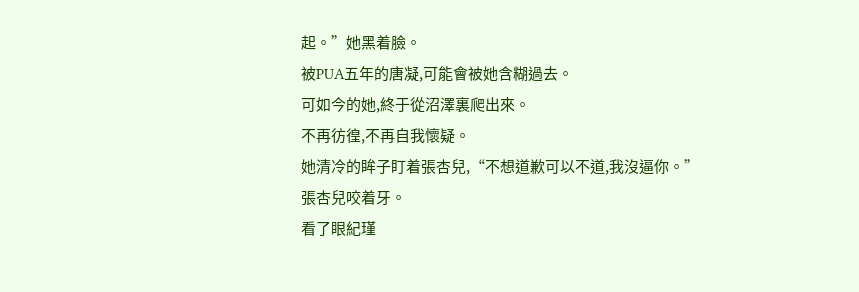起。”她黑着臉。
被PUA五年的唐凝,可能會被她含糊過去。
可如今的她,終于從沼澤裏爬出來。
不再彷徨,不再自我懷疑。
她清冷的眸子盯着張杏兒,“不想道歉可以不道,我沒逼你。”
張杏兒咬着牙。
看了眼紀瑾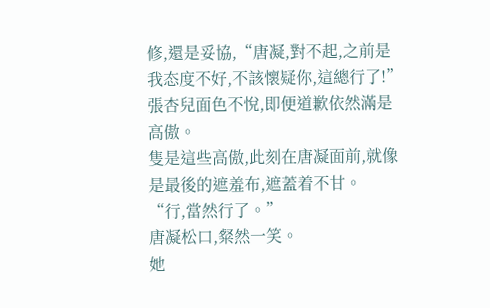修,還是妥協,“唐凝,對不起,之前是我态度不好,不該懷疑你,這總行了!”
張杏兒面色不悅,即便道歉依然滿是高傲。
隻是這些高傲,此刻在唐凝面前,就像是最後的遮羞布,遮蓋着不甘。
“行,當然行了。”
唐凝松口,粲然一笑。
她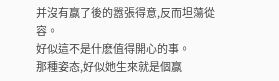并沒有赢了後的嚣張得意,反而坦蕩從容。
好似這不是什麽值得開心的事。
那種姿态,好似她生來就是個赢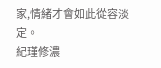家,情緒才會如此從容淡定。
紀瑾修濃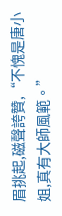眉挑起,磁聲誇贊,“不愧是唐小姐,真有大師風範。”